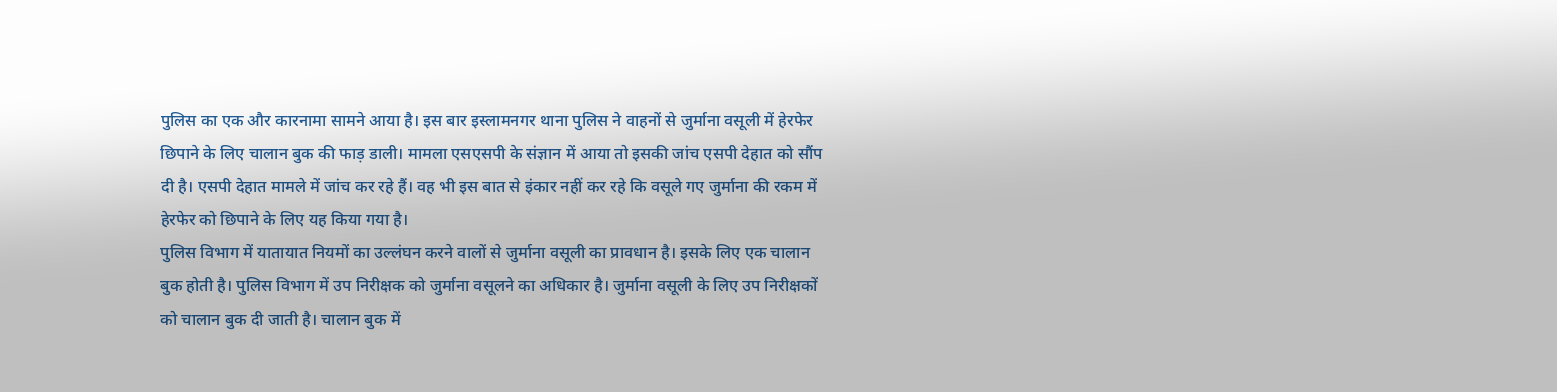पुलिस का एक और कारनामा सामने आया है। इस बार इस्लामनगर थाना पुलिस ने वाहनों से जुर्माना वसूली में हेरफेर छिपाने के लिए चालान बुक की फाड़ डाली। मामला एसएसपी के संज्ञान में आया तो इसकी जांच एसपी देहात को सौंप दी है। एसपी देहात मामले में जांच कर रहे हैं। वह भी इस बात से इंकार नहीं कर रहे कि वसूले गए जुर्माना की रकम में हेरफेर को छिपाने के लिए यह किया गया है।
पुलिस विभाग में यातायात नियमों का उल्लंघन करने वालों से जुर्माना वसूली का प्रावधान है। इसके लिए एक चालान बुक होती है। पुलिस विभाग में उप निरीक्षक को जुर्माना वसूलने का अधिकार है। जुर्माना वसूली के लिए उप निरीक्षकों को चालान बुक दी जाती है। चालान बुक में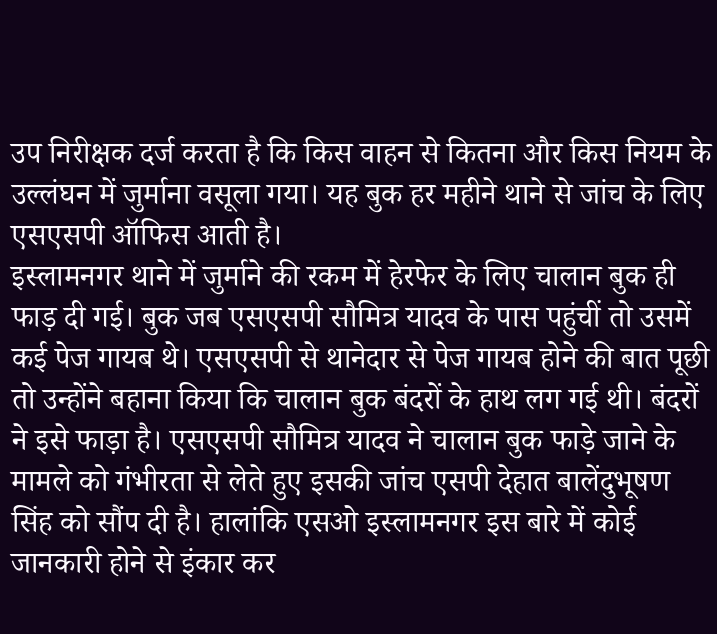उप निरीक्षक दर्ज करता है कि किस वाहन से कितना और किस नियम के उल्लंघन में जुर्माना वसूला गया। यह बुक हर महीने थाने से जांच के लिए एसएसपी ऑफिस आती है।
इस्लामनगर थाने में जुर्माने की रकम में हेरफेर के लिए चालान बुक ही फाड़ दी गई। बुक जब एसएसपी सौमित्र यादव के पास पहुंचीं तो उसमें कई पेज गायब थे। एसएसपी से थानेदार से पेज गायब होने की बात पूछी तो उन्होंने बहाना किया कि चालान बुक बंदरों के हाथ लग गई थी। बंदरों ने इसे फाड़ा है। एसएसपी सौमित्र यादव ने चालान बुक फाड़े जाने के मामले को गंभीरता से लेते हुए इसकी जांच एसपी देहात बालेंदुभूषण सिंह को सौंप दी है। हालांकि एसओ इस्लामनगर इस बारे में कोई जानकारी होने से इंकार कर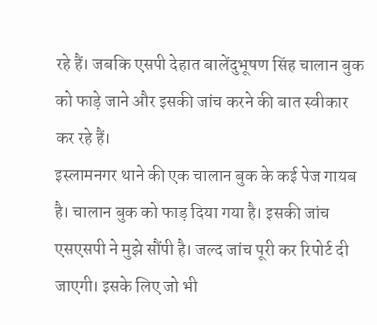रहे हैं। जबकि एसपी देहात बालेंदुभूषण सिंह चालान बुक को फाड़े जाने और इसकी जांच करने की बात स्वीकार कर रहे हैं।
इस्लामनगर थाने की एक चालान बुक के कई पेज गायब है। चालान बुक को फाड़ दिया गया है। इसकी जांच एसएसपी ने मुझे सौंपी है। जल्द जांच पूरी कर रिपोर्ट दी जाएगी। इसके लिए जो भी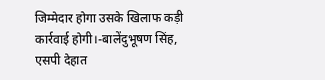जिम्मेदार होगा उसके खिलाफ कड़ी कार्रवाई होगी।-बालेंदुभूषण सिंह, एसपी देहात